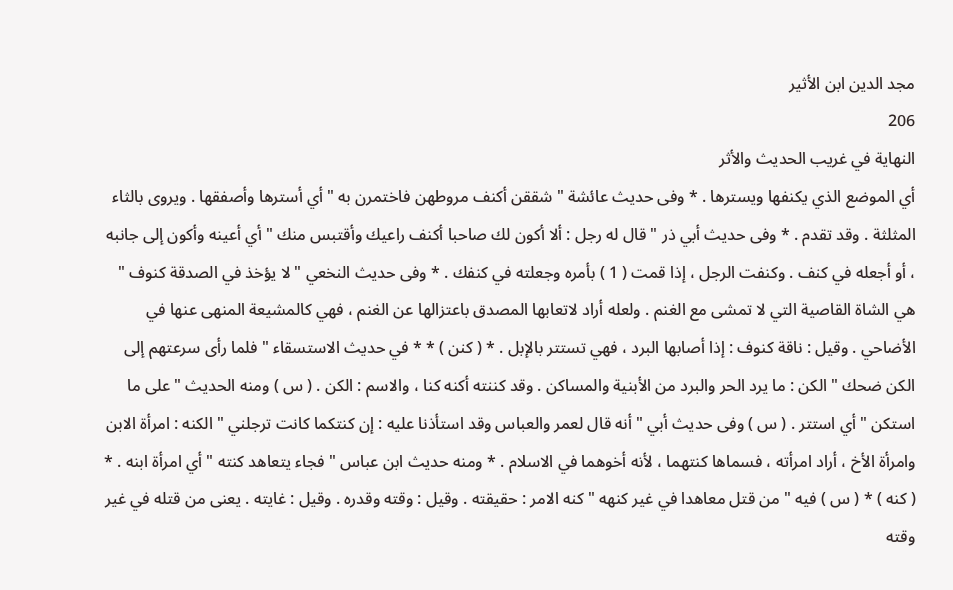مجد الدين ابن الأثير
206
النهاية في غريب الحديث والأثر
أي الموضع الذي يكنفها ويسترها . * وفى حديث عائشة " شققن أكنف مروطهن فاختمرن به " أي أسترها وأصفقها . ويروى بالثاء المثلثة . وقد تقدم . * وفى حديث أبي ذر " قال له رجل : ألا أكون لك صاحبا أكنف راعيك وأقتبس منك " أي أعينه وأكون إلى جانبه ، أو أجعله في كنف . وكنفت الرجل ، إذا قمت ( 1 ) بأمره وجعلته في كنفك . * وفى حديث النخعي " لا يؤخذ في الصدقة كنوف " هي الشاة القاصية التي لا تمشى مع الغنم . ولعله أراد لاتعابها المصدق باعتزالها عن الغنم ، فهي كالمشيعة المنهى عنها في الأضاحي . وقيل : ناقة كنوف : إذا أصابها البرد ، فهي تستتر بالإبل . * ( كنن ) * * في حديث الاستسقاء " فلما رأى سرعتهم إلى الكن ضحك " الكن : ما يرد الحر والبرد من الأبنية والمساكن . وقد كننته أكنه كنا ، والاسم : الكن . ( س ) ومنه الحديث " على ما استكن " أي استتر . ( س ) وفى حديث أبي " أنه قال لعمر والعباس وقد استأذنا عليه : إن كنتكما كانت ترجلني " الكنه : امرأة الابن وامرأة الأخ ، أراد امرأته ، فسماها كنتهما ، لأنه أخوهما في الاسلام . * ومنه حديث ابن عباس " فجاء يتعاهد كنته " أي امرأة ابنه . * ( كنه ) * ( س ) فيه " من قتل معاهدا في غير كنهه " كنه الامر : حقيقته . وقيل : وقته وقدره . وقيل : غايته . يعنى من قتله في غير وقته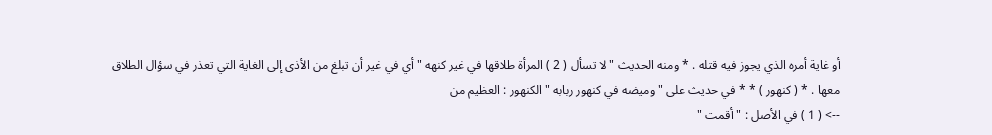أو غاية أمره الذي يجوز فيه قتله . * ومنه الحديث " لا تسأل ( 2 ) المرأة طلاقها في غير كنهه " أي في غير أن تبلغ من الأذى إلى الغاية التي تعذر في سؤال الطلاق معها . * ( كنهور ) * * في حديث على " وميضه في كنهور ربابه " الكنهور : العظيم من
--> ( 1 ) في الأصل : " أقمت "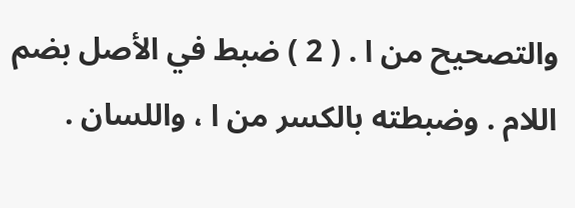والتصحيح من ا . ( 2 ) ضبط في الأصل بضم اللام . وضبطته بالكسر من ا ، واللسان .